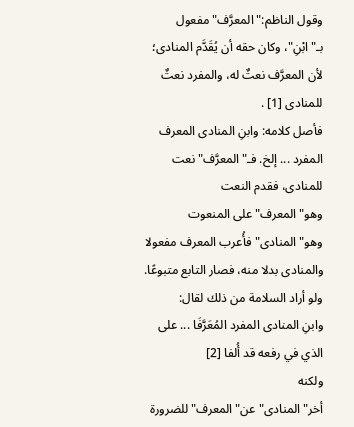وقول الناظم:"المعرَّف"مفعول بـ"ابْنِ"، وكان حقه أن يُقَدَّم المنادى؛ لأن المعرَّف نعتٌ له، والمفرد نعتٌ للمنادى [1] .
فأصل كلامه: وابنِ المنادى المعرف المفرد ... إلخ. فـ"المعرَّف"نعت للمنادى، فقدم النعت وهو"المعرف"على المنعوت وهو"المنادى"فأُعرب المعرف مفعولا والمنادى بدلا منه، فصار التابع متبوعًا. ولو أراد السلامة من ذلك لقال:
وابنِ المنادى المفرد المُعَرَّفَا ... على الذي في رفعه قد أُلفا [2]
ولكنه أخر"المنادى"عن"المعرف"للضرورة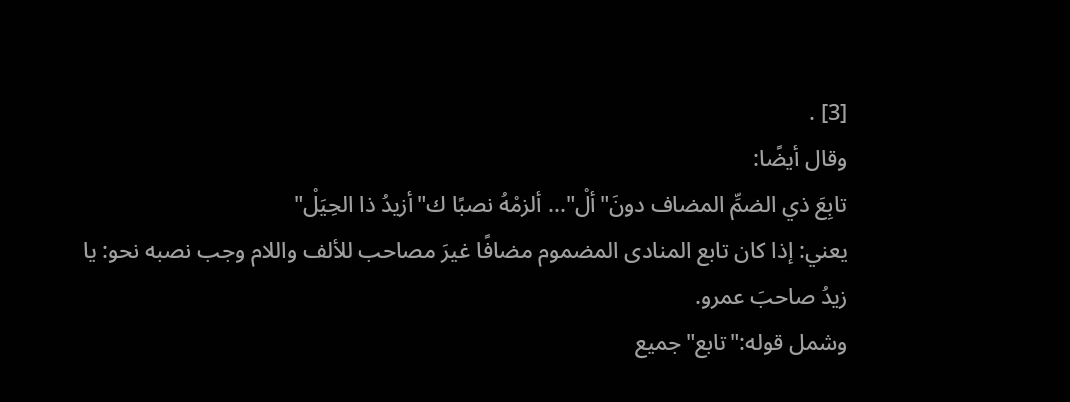[3] .
وقال أيضًا:
تابِعَ ذي الضمِّ المضاف دونَ"ألْ"... ألزمْهُ نصبًا ك"أزيدُ ذا الحِيَلْ"
يعني: إذا كان تابع المنادى المضموم مضافًا غيرَ مصاحب للألف واللام وجب نصبه نحو: يا زيدُ صاحبَ عمرو.
وشمل قوله:"تابع"جميع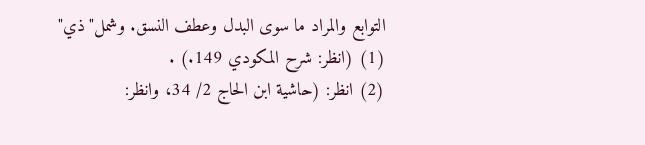التوابع والمراد ما سوى البدل وعطف النسق. وشمل"ذي"
(1) (انظر: شرح المكودي 149.) .
(2) انظر: (حاشية ابن الحاج 2/ 34، وانظر: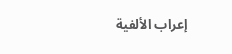إعراب الألفية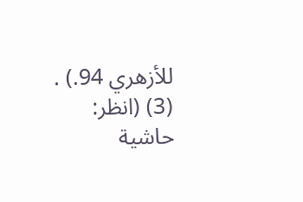للأزهري 94.) .
(3) (انظر: حاشية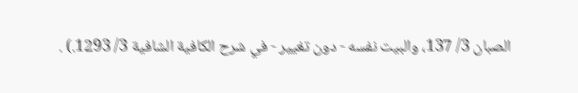الصبان 3/ 137، والبيت نفسه - دون تغيير - في شرح الكافية الشافية 3/ 1293.) .